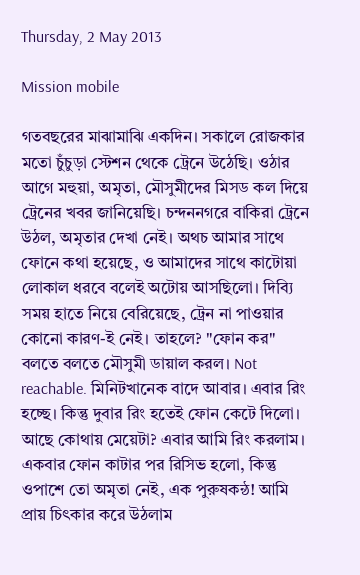Thursday, 2 May 2013

Mission mobile

গতবছরের মাঝামাঝি একদিন। সকালে রোজকার মতো চুঁচুড়া স্টেশন থেকে ট্রেনে উঠেছি। ওঠার আগে মহুয়া, অমৃতা, মৌসুমীদের মিসড কল দিয়ে ট্রেনের খবর জানিয়েছি। চন্দননগরে বাকিরা ট্রেনে উঠল, অমৃতার দেখা নেই। অথচ আমার সাথে ফোনে কথা হয়েছে, ও আমাদের সাথে কাটোয়া লোকাল ধরবে বলেই অটোয় আসছিলো। দিব্যি সময় হাতে নিয়ে বেরিয়েছে, ট্রেন না পাওয়ার কোনো কারণ-ই নেই। তাহলে? "ফোন কর" বলতে বলতে মৌসুমী ডায়াল করল। Not reachable. মিনিটখানেক বাদে আবার। এবার রিং হচ্ছে। কিন্তু দুবার রিং হতেই ফোন কেটে দিলো। আছে কোথায় মেয়েটা? এবার আমি রিং করলাম। একবার ফোন কাটার পর রিসিভ হলো, কিন্তু ওপাশে তো অমৃতা নেই, এক পুরুষকন্ঠ! আমি প্রায় চিৎকার করে উঠলাম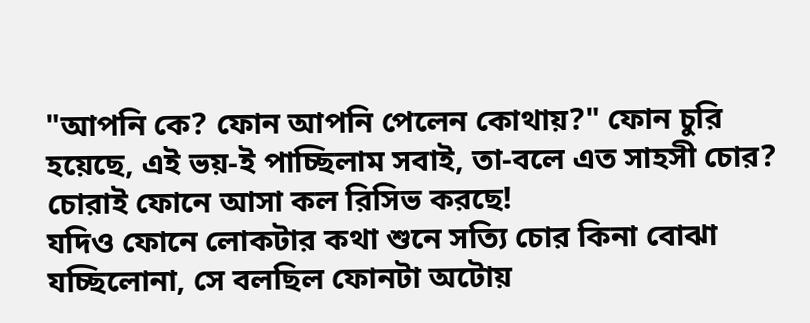"আপনি কে? ফোন আপনি পেলেন কোথায়?" ফোন চুরি হয়েছে, এই ভয়-ই পাচ্ছিলাম সবাই, তা-বলে এত সাহসী চোর? চোরাই ফোনে আসা কল রিসিভ করছে!
যদিও ফোনে লোকটার কথা শুনে সত্যি চোর কিনা বোঝা যচ্ছিলোনা, সে বলছিল ফোনটা অটোয়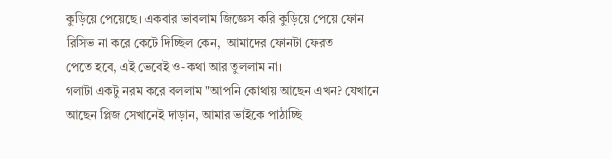কুড়িয়ে পেয়েছে। একবার ভাবলাম জিজ্ঞেস করি কুড়িয়ে পেয়ে ফোন রিসিভ না করে কেটে দিচ্ছিল কেন,  আমাদের ফোনটা ফেরত
পেতে হবে, এই ভেবেই ও-কথা আর তুললাম না।
গলাটা একটু নরম করে বললাম "আপনি কোথায় আছেন এখন? যেখানে আছেন প্লিজ সেখানেই দাড়ান, আমার ভাইকে পাঠাচ্ছি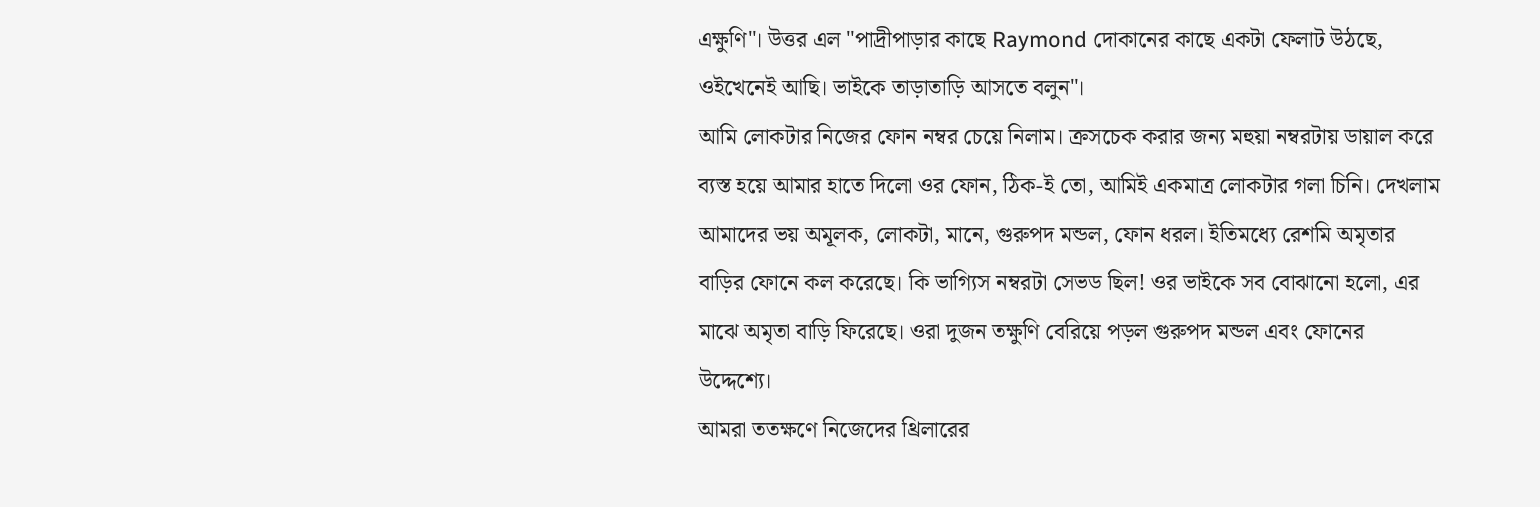এক্ষুণি"। উত্তর এল "পাদ্রীপাড়ার কাছে Raymond দোকানের কাছে একটা ফেলাট উঠছে, ওইখেনেই আছি। ভাইকে তাড়াতাড়ি আসতে বলুন"।
আমি লোকটার নিজের ফোন নম্বর চেয়ে নিলাম। ক্রসচেক করার জন্য মহুয়া নম্বরটায় ডায়াল করে ব্যস্ত হয়ে আমার হাতে দিলো ওর ফোন, ঠিক-ই তো, আমিই একমাত্র লোকটার গলা চিনি। দেখলাম আমাদের ভয় অমূলক, লোকটা, মানে, গুরুপদ মন্ডল, ফোন ধরল। ইতিমধ্যে রেশমি অমৃতার বাড়ির ফোনে কল করেছে। কি ভাগ্যিস নম্বরটা সেভড ছিল! ওর ভাইকে সব বোঝানো হলো, এর মাঝে অমৃতা বাড়ি ফিরেছে। ওরা দুজন তক্ষুণি বেরিয়ে পড়ল গুরুপদ মন্ডল এবং ফোনের উদ্দেশ্যে।
আমরা ততক্ষণে নিজেদের থ্রিলারের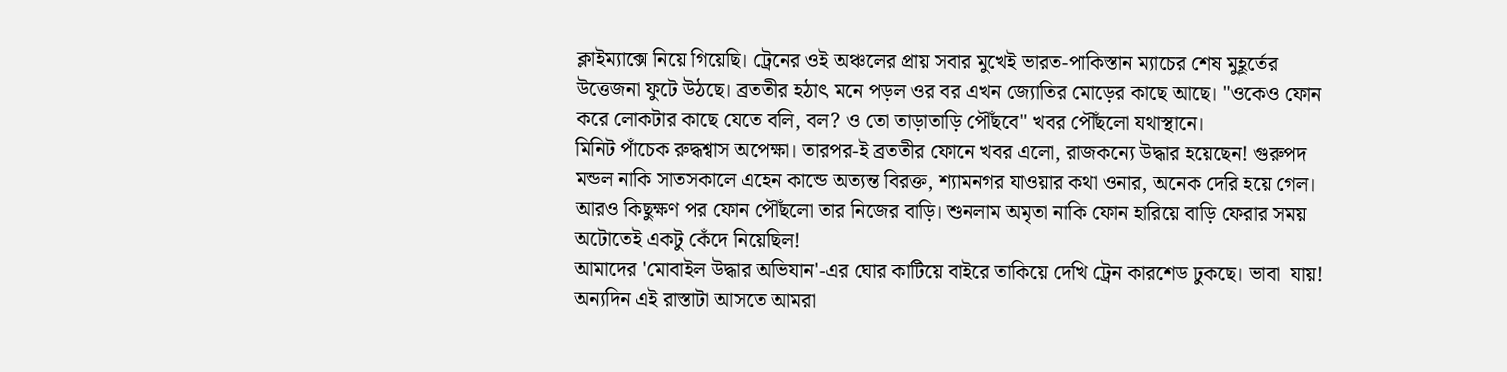ক্লাইম্যাক্সে নিয়ে গিয়েছি। ট্রেনের ওই অঞ্চলের প্রায় সবার মুখেই ভারত-পাকিস্তান ম্যাচের শেষ মুহূর্তের উত্তেজনা ফুটে উঠছে। ব্রততীর হঠাৎ মনে পড়ল ওর বর এখন জ্যোতির মোড়ের কাছে আছে। "ওকেও ফোন করে লোকটার কাছে যেতে বলি, বল? ও তো তাড়াতাড়ি পৌঁছবে" খবর পৌঁছলো যথাস্থানে।
মিনিট পাঁচেক রুদ্ধশ্বাস অপেক্ষা। তারপর-ই ব্রততীর ফোনে খবর এলো, রাজকন্যে উদ্ধার হয়েছেন! গুরুপদ মন্ডল নাকি সাতসকালে এহেন কান্ডে অত্যন্ত বিরক্ত, শ্যামনগর যাওয়ার কথা ওনার, অনেক দেরি হয়ে গেল।
আরও কিছুক্ষণ পর ফোন পৌঁছলো তার নিজের বাড়ি। শুনলাম অমৃতা নাকি ফোন হারিয়ে বাড়ি ফেরার সময় অটোতেই একটু কেঁদে নিয়েছিল!
আমাদের 'মোবাইল উদ্ধার অভিযান'-এর ঘোর কাটিয়ে বাইরে তাকিয়ে দেখি ট্রেন কারশেড ঢুকছে। ভাবা  যায়! অন্যদিন এই রাস্তাটা আসতে আমরা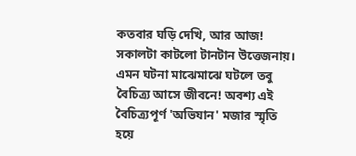কতবার ঘড়ি দেখি, আর আজ! সকালটা কাটলো টানটান উত্তেজনায়।
এমন ঘটনা মাঝেমাঝে ঘটলে তবু বৈচিত্র্য আসে জীবনে! অবশ্য এই বৈচিত্র্যপূর্ণ 'অভিযান' মজার স্মৃতি  হয়ে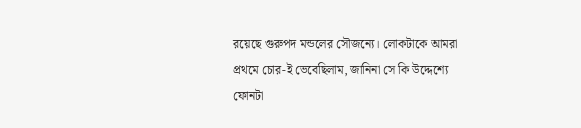রয়েছে গুরুপদ মন্ডলের সৌজন্যে। লোকটাকে আমরা প্রথমে চোর-ই ভেবেছিলাম, জানিনা সে কি উদ্দেশ্যে ফোনটা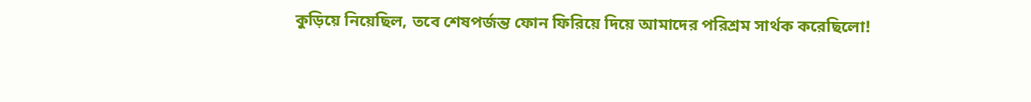কুড়িয়ে নিয়েছিল, তবে শেষপর্জন্ত ফোন ফিরিয়ে দিয়ে আমাদের পরিশ্রম সার্থক করেছিলো!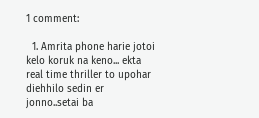1 comment:

  1. Amrita phone harie jotoi kelo koruk na keno... ekta real time thriller to upohar diehhilo sedin er jonno..setai ba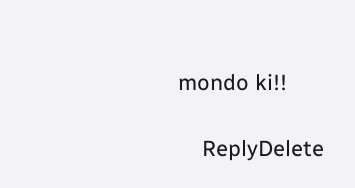mondo ki!!

    ReplyDelete